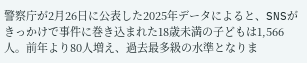警察庁が2月26日に公表した2025年データによると、SNSがきっかけで事件に巻き込まれた18歳未満の子どもは1,566人。前年より80人増え、過去最多級の水準となりま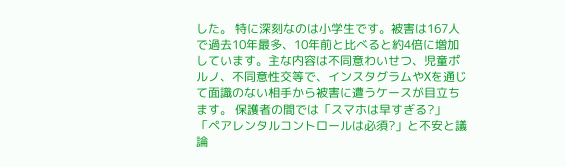した。 特に深刻なのは小学生です。被害は167人で過去10年最多、10年前と比べると約4倍に増加しています。主な内容は不同意わいせつ、児童ポルノ、不同意性交等で、インスタグラムやXを通じて面識のない相手から被害に遭うケースが目立ちます。 保護者の間では「スマホは早すぎる?」「ペアレンタルコントロールは必須?」と不安と議論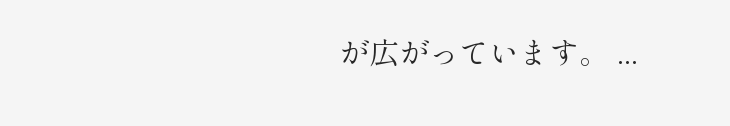が広がっています。 ...